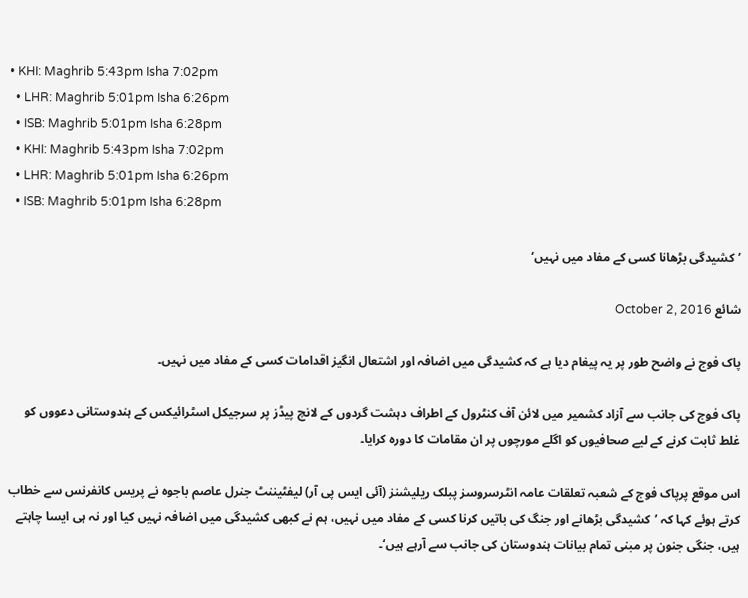• KHI: Maghrib 5:43pm Isha 7:02pm
  • LHR: Maghrib 5:01pm Isha 6:26pm
  • ISB: Maghrib 5:01pm Isha 6:28pm
  • KHI: Maghrib 5:43pm Isha 7:02pm
  • LHR: Maghrib 5:01pm Isha 6:26pm
  • ISB: Maghrib 5:01pm Isha 6:28pm

’کشیدگی بڑھانا کسی کے مفاد میں نہیں‘

شائع October 2, 2016

پاک فوج نے واضح طور پر یہ پیغام دیا ہے کہ کشیدگی میں اضافہ اور اشتعال انگیز اقدامات کسی کے مفاد میں نہیں۔

پاک فوج کی جانب سے آزاد کشمیر میں لائن آف کنٹرول کے اطراف دہشت گردوں کے لانچ پیڈز پر سرجیکل اسٹرائیکس کے ہندوستانی دعووں کو غلط ثابت کرنے کے لیے صحافیوں کو اگلے مورچوں پر ان مقامات کا دورہ کرایا۔

اس موقع پرپاک فوج کے شعبہ تعلقات عامہ انٹرسروسز پبلک ریلیشنز (آئی ایس پی آر) لیفٹیننٹ جنرل عاصم باجوہ نے پریس کانفرنس سے خطاب کرتے ہوئے کہا کہ ’کشیدگی بڑھانے اور جنگ کی باتیں کرنا کسی کے مفاد میں نہیں، ہم نے کبھی کشیدگی میں اضافہ نہیں کیا اور نہ ہی ایسا چاہتے ہیں، جنگی جنون پر مبنی تمام بیانات ہندوستان کی جانب سے آرہے ہیں‘۔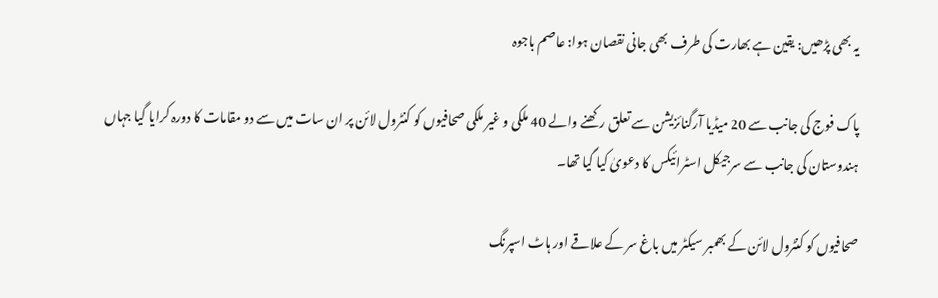یہ بھی پڑھیں: یقین ہے بھارت کی طرف بھی جانی نقصان ہوا: عاصم باجوہ

پاک فوج کی جانب سے 20 میڈیا آرگنائزیشن سے تعلق رکھنے والے 40 ملکی و غیر ملکی صحافیوں کو کنٹرول لائن پر ان سات میں سے دو مقامات کا دورہ کرایا گیا جہاں ہندوستان کی جانب سے سرجیکل اسٹرائیکس کا دعویٰ کیا گیا تھا۔

صحافیوں کو کنٹرول لائن کے بھمبر سیکٹر میں باغ سر کے علاقے اور ہاٹ اسپرنگ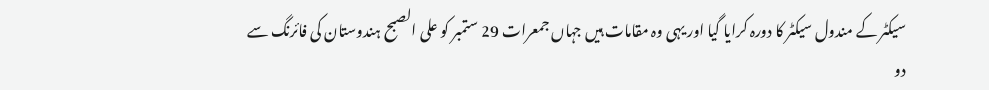سیکٹر کے مندول سیکٹر کا دورہ کرایا گیا اور یہی وہ مقامات ہیں جہاں جمعرات 29 ستمبر کو علی الصبح ہندوستان کی فائرنگ سے دو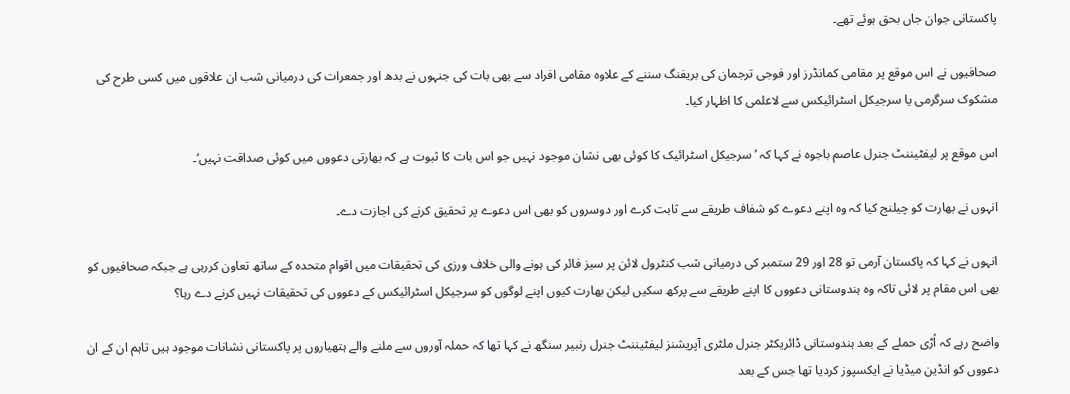پاکستانی جوان جاں بحق ہوئے تھے۔

صحافیوں نے اس موقع پر مقامی کمانڈرز اور فوجی ترجمان کی بریفنگ سننے کے علاوہ مقامی افراد سے بھی بات کی جنہوں نے بدھ اور جمعرات کی درمیانی شب ان علاقوں میں کسی طرح کی مشکوک سرگرمی یا سرجیکل اسٹرائیکس سے لاعلمی کا اظہار کیا۔

اس موقع پر لیفٹیننٹ جنرل عاصم باجوہ نے کہا کہ ’سرجیکل اسٹرائیک کا کوئی بھی نشان موجود نہیں جو اس بات کا ثبوت ہے کہ بھارتی دعووں میں کوئی صداقت نہیں‘۔

انہوں نے بھارت کو چیلنج کیا کہ وہ اپنے دعوے کو شفاف طریقے سے ثابت کرے اور دوسروں کو بھی اس دعوے پر تحقیق کرنے کی اجازت دے۔

انہوں نے کہا کہ پاکستان آرمی تو 28 اور 29 ستمبر کی درمیانی شب کنٹرول لائن پر سیز فائر کی ہونے والی خلاف ورزی کی تحقیقات میں اقوام متحدہ کے ساتھ تعاون کررہی ہے جبکہ صحافیوں کو بھی اس مقام پر لائی تاکہ وہ ہندوستانی دعووں کا اپنے طریقے سے پرکھ سکیں لیکن بھارت کیوں اپنے لوگوں کو سرجیکل اسٹرائیکس کے دعووں کی تحقیقات نہیں کرنے دے رہا؟

واضح رہے کہ اُڑی حملے کے بعد ہندوستانی ڈائریکٹر جنرل ملٹری آپریشنز لیفٹیننٹ جنرل رنبیر سنگھ نے کہا تھا کہ حملہ آوروں سے ملنے والے ہتھیاروں پر پاکستانی نشانات موجود ہیں تاہم ان کے ان دعووں کو انڈین میڈیا نے ایکسپوز کردیا تھا جس کے بعد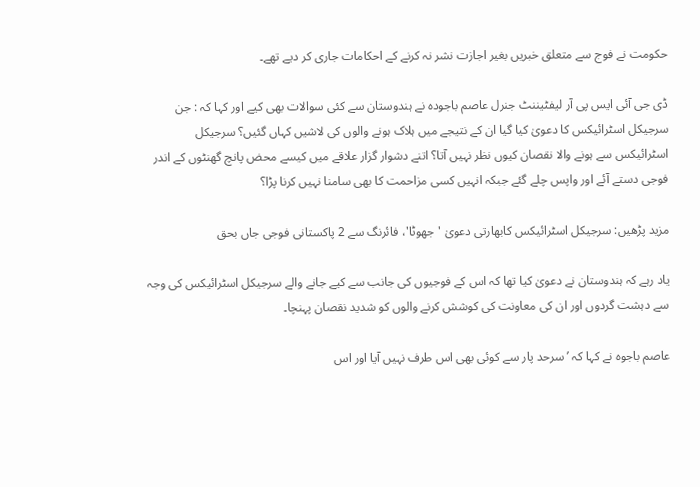حکومت نے فوج سے متعلق خبریں بغیر اجازت نشر نہ کرنے کے احکامات جاری کر دیے تھے۔

ڈی جی آئی ایس پی آر لیفٹیننٹ جنرل عاصم باجودہ نے ہندوستان سے کئی سوالات بھی کیے اور کہا کہ : جن سرجیکل اسٹرائیکس کا دعویٰ کیا گیا ان کے نتیجے میں ہلاک ہونے والوں کی لاشیں کہاں گئیں؟ سرجیکل اسٹرائیکس سے ہونے والا نقصان کیوں نظر نہیں آتا؟ اتنے دشوار گزار علاقے میں کیسے محض پانچ گھنٹوں کے اندر فوجی دستے آئے اور واپس چلے گئے جبکہ انہیں کسی مزاحمت کا بھی سامنا نہیں کرنا پڑا؟

مزید پڑھیں: سرجیکل اسٹرائیکس کابھارتی دعویٰ 'جھوٹا'، فائرنگ سے 2 پاکستانی فوجی جاں بحق

یاد رہے کہ ہندوستان نے دعویٰ کیا تھا کہ اس کے فوجیوں کی جانب سے کیے جانے والے سرجیکل اسٹرائیکس کی وجہ سے دہشت گردوں اور ان کی معاونت کی کوشش کرنے والوں کو شدید نقصان پہنچا۔

عاصم باجوہ نے کہا کہ ’سرحد پار سے کوئی بھی اس طرف نہیں آیا اور اس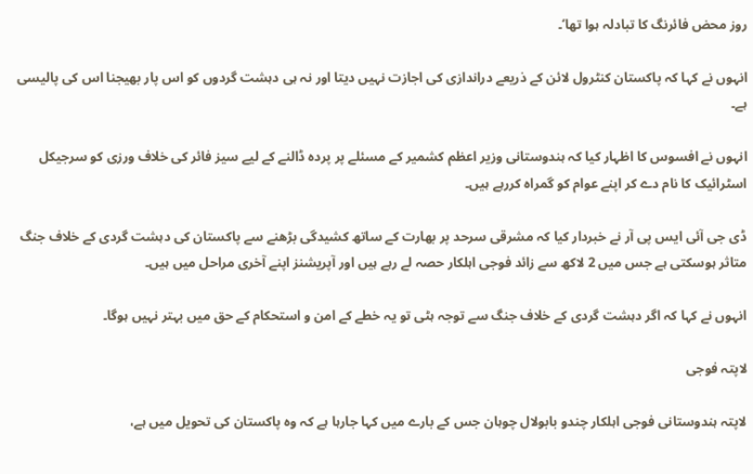روز محض فائرنگ کا تبادلہ ہوا تھا‘۔

انہوں نے کہا کہ پاکستان کنٹرول لائن کے ذریعے دراندازی کی اجازت نہیں دیتا اور نہ ہی دہشت گردوں کو اس پار بھیجنا اس کی پالیسی ہے۔

انہوں نے افسوس کا اظہار کیا کہ ہندوستانی وزیر اعظم کشمیر کے مسئلے پر پردہ ڈالنے کے لیے سیز فائر کی خلاف ورزی کو سرجیکل اسٹرائیک کا نام دے کر اپنے عوام کو گمراہ کررہے ہیں۔

ڈی جی آئی ایس پی آر نے خبردار کیا کہ مشرقی سرحد پر بھارت کے ساتھ کشیدگی بڑھنے سے پاکستان کی دہشت گردی کے خلاف جنگ متاثر ہوسکتی ہے جس میں 2 لاکھ سے زائد فوجی اہلکار حصہ لے رہے ہیں اور آپریشنز اپنے آخری مراحل میں ہیں۔

انہوں نے کہا کہ اگر دہشت گردی کے خلاف جنگ سے توجہ ہٹی تو یہ خطے کے امن و استحکام کے حق میں بہتر نہیں ہوگا۔

لاپتہ فوجی

لاپتہ ہندوستانی فوجی اہلکار چندو بابولال چوہان جس کے بارے میں کہا جارہا ہے کہ وہ پاکستان کی تحویل میں ہے،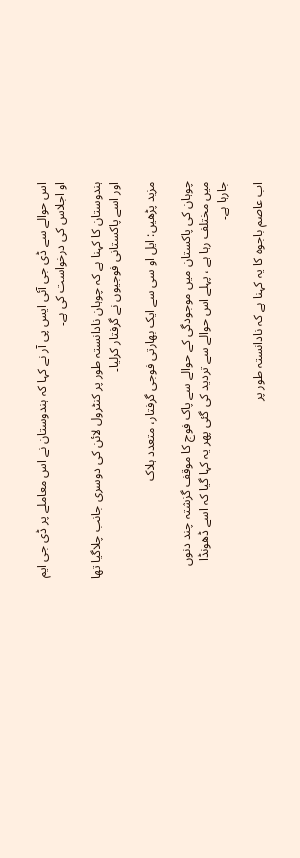اس حوالے سے ڈی جی آئی ایس پی آر نے کہا کہ ہندوستان نے اس معاملے پر ڈی جی ایم او اجلاس کی درخواست کی ہے۔

ہندوستان کا کہنا ہے کہ چوہان نادانستہ طور پر کنٹرول لائن کی دوسری جانب چلاگیا تھا اور اسے پاکستانی فوجیوں نے گرفتار کرلیا۔

مزید پڑھیں: ایل او سی سے ایک بھارتی فوجی گرفتار، متعدد ہلاک

چوہان کی پاکستان میں موجودگی کے حوالے سے پاک فوج کا موقف گزشتہ چند دنوں میں مختلف رہا ہے ، پہلے اس حوالے سے تردید کی گئی پھر یہ کہا گیا کہ اسے ڈھونڈا جارہا ہے۔

اب عاصم باجوہ کا یہ کہنا ہے کہ نادانستہ طور پر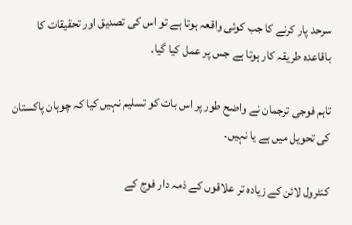سرحد پار کرنے کا جب کوئی واقعہ ہوتا ہے تو اس کی تصدیق اور تحقیقات کا باقاعدہ طریقہ کار ہوتا ہے جس پر عمل کیا گیا۔

تاہم فوجی ترجمان نے واضح طور پر اس بات کو تسلیم نہیں کیا کہ چوہان پاکستان کی تحویل میں ہے یا نہیں۔

کنٹرول لائن کے زیادہ تر علاقوں کے ذمہ دار فوج کے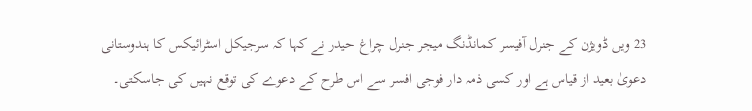23 ویں ڈویژن کے جنرل آفیسر کمانڈنگ میجر جنرل چراغ حیدر نے کہا کہ سرجیکل اسٹرائیکس کا ہندوستانی دعویٰ بعید از قیاس ہے اور کسی ذمہ دار فوجی افسر سے اس طرح کے دعوے کی توقع نہیں کی جاسکتی۔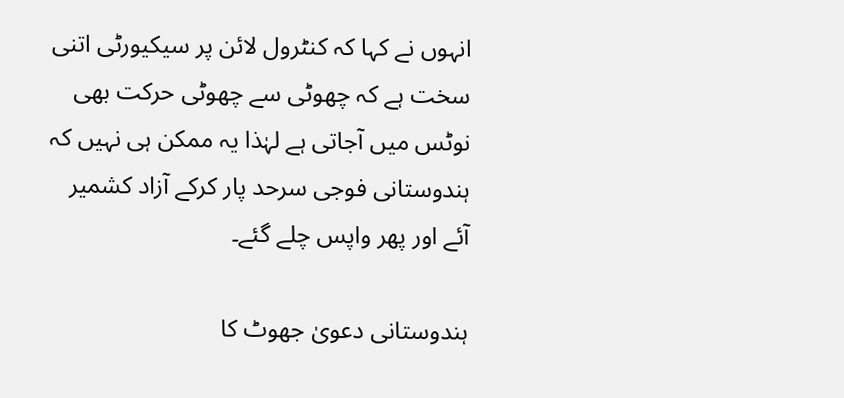انہوں نے کہا کہ کنٹرول لائن پر سیکیورٹی اتنی سخت ہے کہ چھوٹی سے چھوٹی حرکت بھی نوٹس میں آجاتی ہے لہٰذا یہ ممکن ہی نہیں کہ ہندوستانی فوجی سرحد پار کرکے آزاد کشمیر آئے اور پھر واپس چلے گئے۔

ہندوستانی دعویٰ جھوٹ کا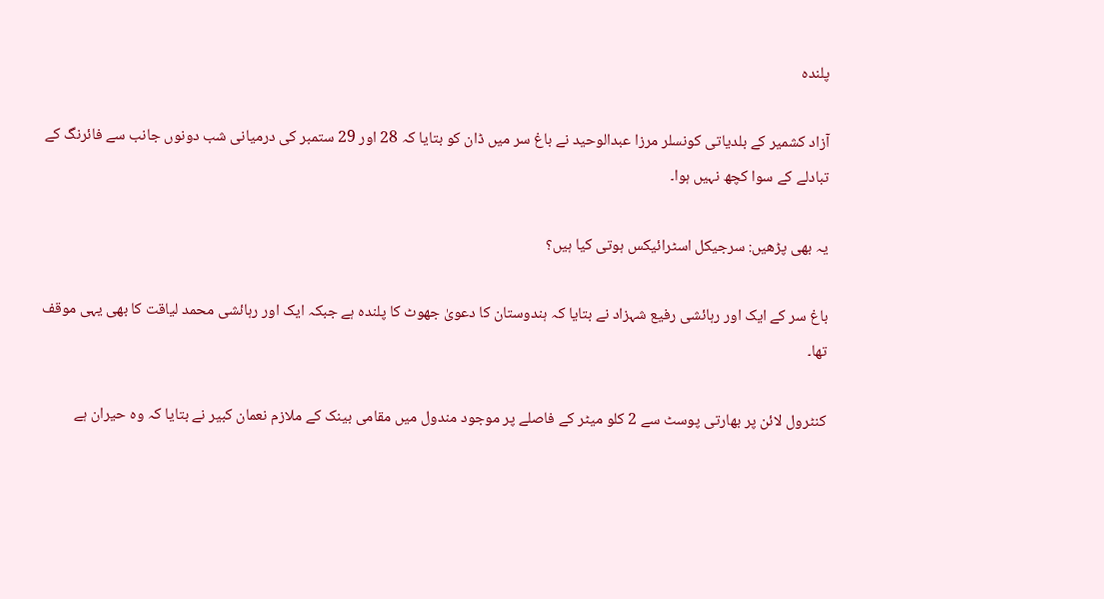پلندہ

آزاد کشمیر کے بلدیاتی کونسلر مرزا عبدالوحید نے باغ سر میں ڈان کو بتایا کہ 28 اور 29 ستمبر کی درمیانی شب دونوں جانب سے فائرنگ کے تبادلے کے سوا کچھ نہیں ہوا۔

یہ بھی پڑھیں: سرجیکل اسٹرائیکس ہوتی کیا ہیں؟

باغ سر کے ایک اور رہائشی رفیع شہزاد نے بتایا کہ ہندوستان کا دعویٰ جھوٹ کا پلندہ ہے جبکہ ایک اور رہائشی محمد لیاقت کا بھی یہی موقف تھا۔

کنٹرول لائن پر بھارتی پوسٹ سے 2 کلو میٹر کے فاصلے پر موجود مندول میں مقامی بینک کے ملازم نعمان کبیر نے بتایا کہ وہ حیران ہے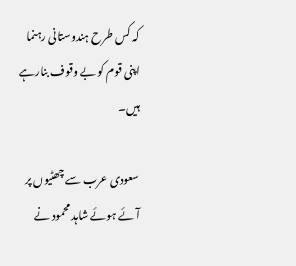کہ کس طرح ہندوستانی رہنما اپنی قوم کو بے وقوف بنارہے ہیں۔

سعودی عرب سے چھٹیوں پر آئے ہوئے شاہد محمود نے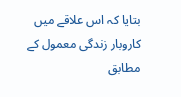بتایا کہ اس علاقے میں کاروبار زندگی معمول کے مطابق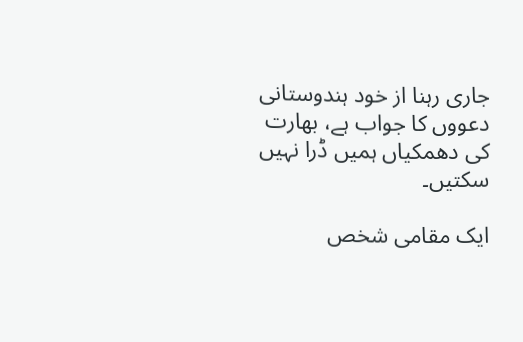جاری رہنا از خود ہندوستانی دعووں کا جواب ہے، بھارت کی دھمکیاں ہمیں ڈرا نہیں سکتیں۔

ایک مقامی شخص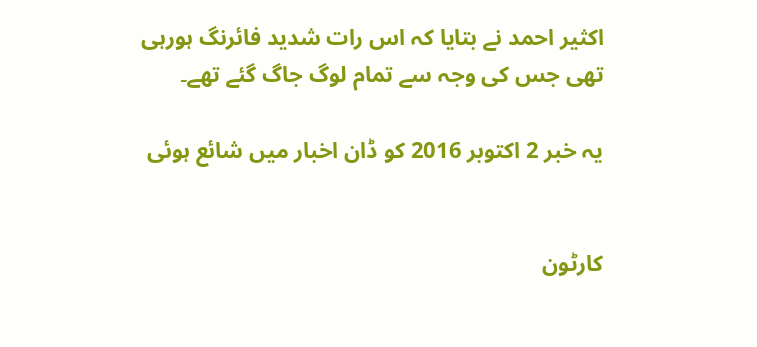اکثیر احمد نے بتایا کہ اس رات شدید فائرنگ ہورہی تھی جس کی وجہ سے تمام لوگ جاگ گئے تھے۔

یہ خبر 2 اکتوبر 2016 کو ڈان اخبار میں شائع ہوئی


کارٹون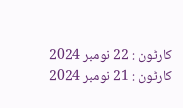کارٹون : 22 نومبر 2024
کارٹون : 21 نومبر 2024